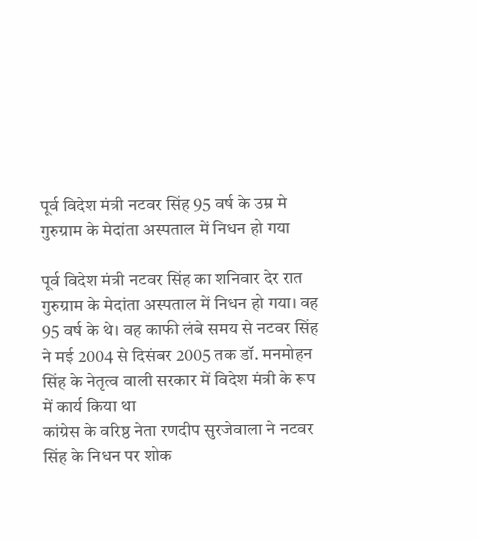पूर्व विदेश मंत्री नटवर सिंह 95 वर्ष के उम्र मे गुरुग्राम के मेदांता अस्पताल में निधन हो गया

पूर्व विदेश मंत्री नटवर सिंह का शनिवार देर रात गुरुग्राम के मेदांता अस्पताल में निधन हो गया। वह 95 वर्ष के थे। वह काफी लंबे समय से नटवर सिंह ने मई 2004 से दिसंबर 2005 तक डॉ. मनमोहन सिंह के नेतृत्व वाली सरकार में विदेश मंत्री के रूप में कार्य किया था
कांग्रेस के वरिष्ठ नेता रणदीप सुरजेवाला ने नटवर सिंह के निधन पर शोक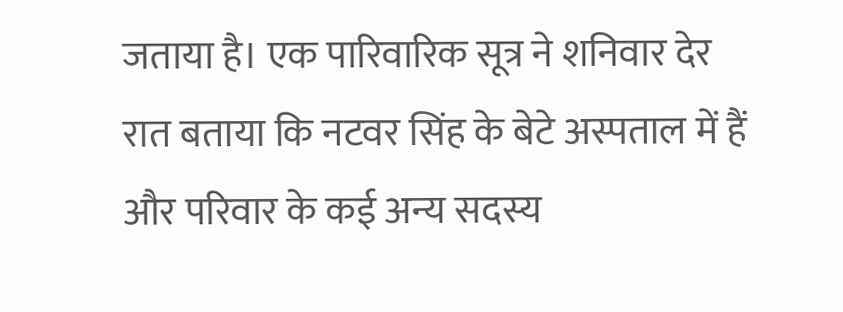जताया है। एक पारिवारिक सूत्र ने शनिवार देर रात बताया कि नटवर सिंह के बेटे अस्पताल में हैं और परिवार के कई अन्य सदस्य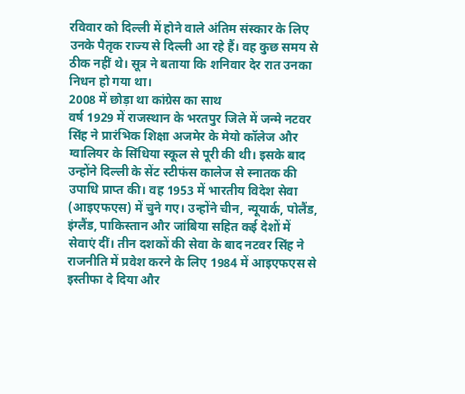रविवार को दिल्ली में होने वाले अंतिम संस्कार के लिए उनके पैतृक राज्य से दिल्ली आ रहे हैं। वह कुछ समय से ठीक नहीं थे। सूत्र ने बताया कि शनिवार देर रात उनका निधन हो गया था।
2008 में छोड़ा था कांग्रेस का साथ
वर्ष 1929 में राजस्थान के भरतपुर जिले में जन्मे नटवर सिंह ने प्रारंभिक शिक्षा अजमेर के मेयो कॉलेज और ग्वालियर के सिंधिया स्कूल से पूरी की थी। इसके बाद उन्होंने दिल्ली के सेंट स्टीफंस कालेज से स्नातक की उपाधि प्राप्त की। वह 1953 में भारतीय विदेश सेवा (आइएफएस) में चुने गए। उन्होंने चीन, न्यूयार्क, पोलैंड, इंग्लैंड, पाकिस्तान और जांबिया सहित कई देशों में सेवाएं दीं। तीन दशकों की सेवा के बाद नटवर सिंह ने राजनीति में प्रवेश करने के लिए 1984 में आइएफएस से इस्तीफा दे दिया और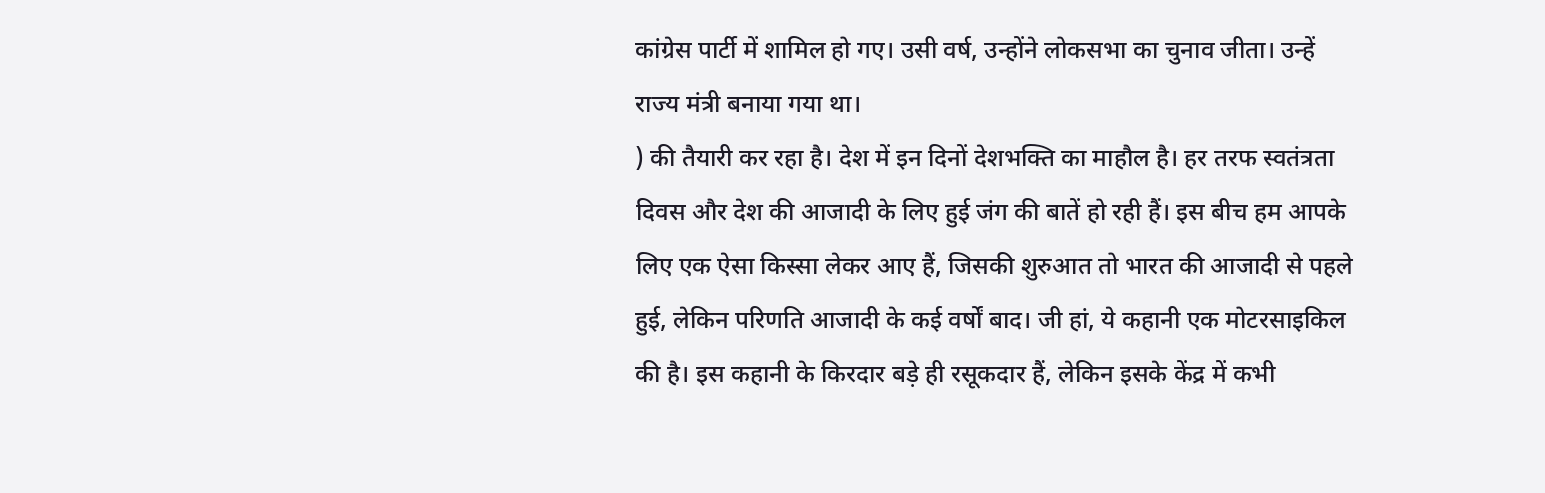कांग्रेस पार्टी में शामिल हो गए। उसी वर्ष, उन्होंने लोकसभा का चुनाव जीता। उन्हें राज्य मंत्री बनाया गया था।
) की तैयारी कर रहा है। देश में इन दिनों देशभक्ति का माहौल है। हर तरफ स्वतंत्रता दिवस और देश की आजादी के लिए हुई जंग की बातें हो रही हैं। इस बीच हम आपके लिए एक ऐसा किस्सा लेकर आए हैं, जिसकी शुरुआत तो भारत की आजादी से पहले हुई, लेकिन परिणति आजादी के कई वर्षों बाद। जी हां, ये कहानी एक मोटरसाइकिल की है। इस कहानी के किरदार बड़े ही रसूकदार हैं, लेकिन इसके केंद्र में कभी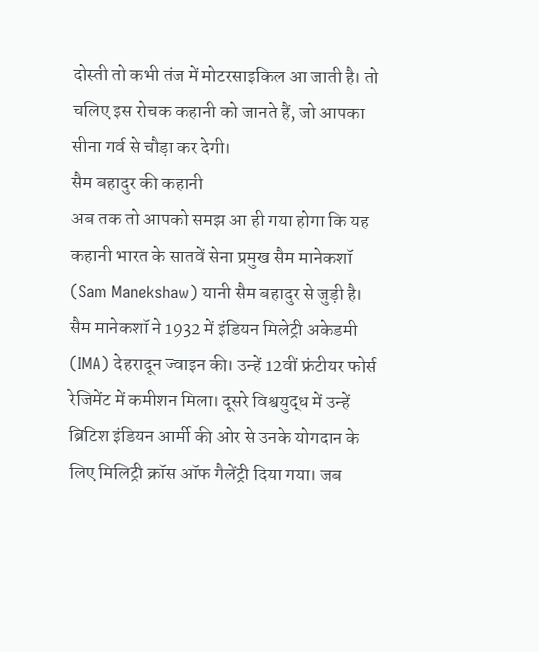दोस्ती तो कभी तंज में मोटरसाइकिल आ जाती है। तो चलिए इस रोचक कहानी को जानते हैं, जो आपका सीना गर्व से चौड़ा कर देगी।
सैम बहादुर की कहानी
अब तक तो आपको समझ आ ही गया होगा कि यह कहानी भारत के सातवें सेना प्रमुख सैम मानेकशॉ (Sam Manekshaw) यानी सैम बहादुर से जुड़ी है। सैम मानेकशॉ ने 1932 में इंडियन मिलेट्री अकेडमी (IMA) देहरादून ज्वाइन की। उन्हें 12वीं फ्रंटीयर फोर्स रेजिमेंट में कमीशन मिला। दूसरे विश्वयुद्ध में उन्हें ब्रिटिश इंडियन आर्मी की ओर से उनके योगदान के लिए मिलिट्री क्रॉस ऑफ गैलेंट्री दिया गया। जब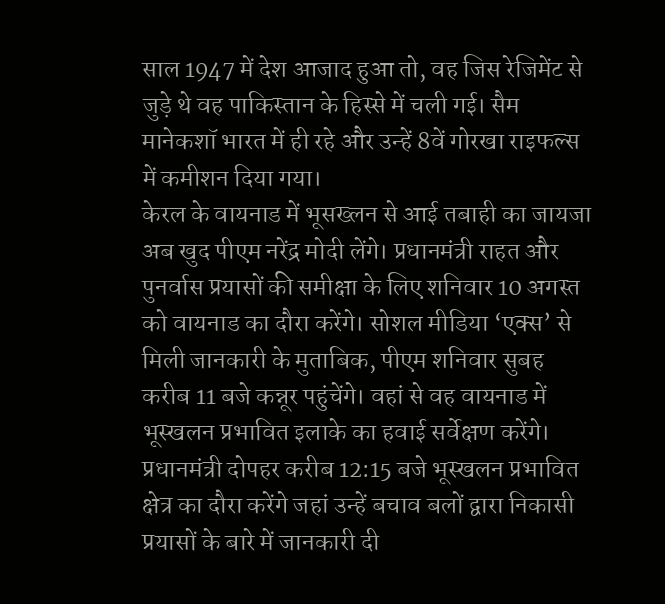साल 1947 में देश आजाद हुआ तो, वह जिस रेजिमेंट से जुड़े थे वह पाकिस्तान के हिस्से में चली गई। सैम मानेकशॉ भारत में ही रहे और उन्हें 8वें गोरखा राइफल्स में कमीशन दिया गया।
केरल के वायनाड में भूसख्लन से आई तबाही का जायजा अब खुद पीएम नरेंद्र मोदी लेंगे। प्रधानमंत्री राहत और पुनर्वास प्रयासों की समीक्षा के लिए शनिवार 10 अगस्त को वायनाड का दौरा करेंगे। सोशल मीडिया ‘एक्स’ से मिली जानकारी के मुताबिक, पीएम शनिवार सुबह करीब 11 बजे कन्नूर पहुंचेंगे। वहां से वह वायनाड में भूस्खलन प्रभावित इलाके का हवाई सर्वेक्षण करेंगे। प्रधानमंत्री दोपहर करीब 12:15 बजे भूस्खलन प्रभावित क्षेत्र का दौरा करेंगे जहां उन्हें बचाव बलों द्वारा निकासी प्रयासों के बारे में जानकारी दी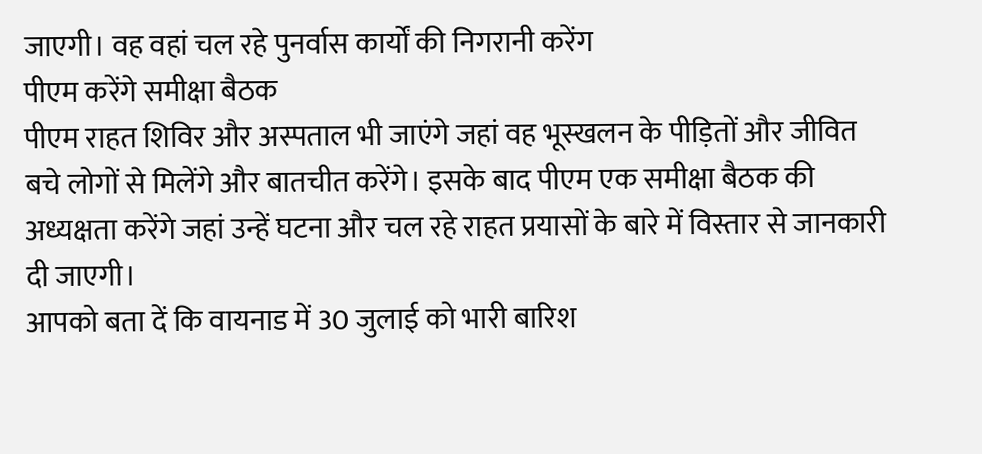जाएगी। वह वहां चल रहे पुनर्वास कार्यों की निगरानी करेंग
पीएम करेंगे समीक्षा बैठक
पीएम राहत शिविर और अस्पताल भी जाएंगे जहां वह भूस्खलन के पीड़ितों और जीवित बचे लोगों से मिलेंगे और बातचीत करेंगे। इसके बाद पीएम एक समीक्षा बैठक की अध्यक्षता करेंगे जहां उन्हें घटना और चल रहे राहत प्रयासों के बारे में विस्तार से जानकारी दी जाएगी।
आपको बता दें कि वायनाड में 30 जुलाई को भारी बारिश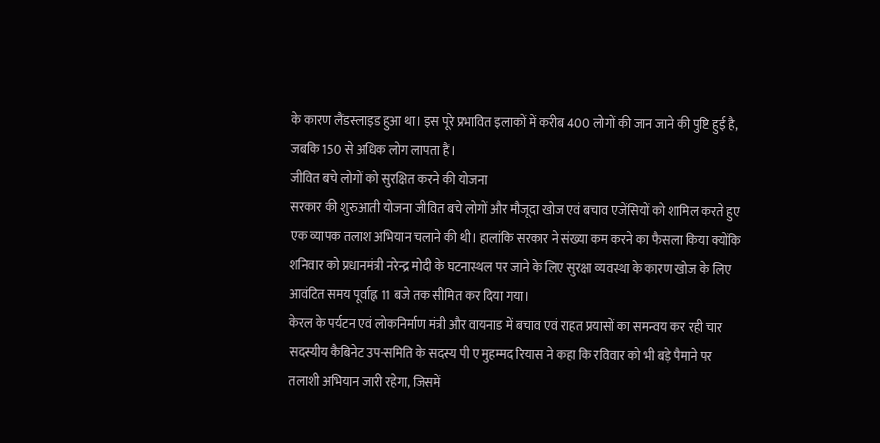के कारण लैंडस्लाइड हुआ था। इस पूरे प्रभावित इलाकों में करीब 400 लोगों की जान जाने की पुष्टि हुई है, जबकि 150 से अधिक लोग लापता हैं।
जीवित बचे लोगों को सुरक्षित करने की योजना
सरकार की शुरुआती योजना जीवित बचे लोगों और मौजूदा खोज एवं बचाव एजेंसियों को शामिल करते हुए एक व्यापक तलाश अभियान चलाने की थी। हालांकि सरकार ने संख्या कम करने का फैसला किया क्योंकि शनिवार को प्रधानमंत्री नरेन्द्र मोदी के घटनास्थल पर जाने के लिए सुरक्षा व्यवस्था के कारण खोज के लिए आवंटित समय पूर्वाह्न 11 बजे तक सीमित कर दिया गया।
केरल के पर्यटन एवं लोकनिर्माण मंत्री और वायनाड में बचाव एवं राहत प्रयासों का समन्वय कर रही चार सदस्यीय कैबिनेट उप-समिति के सदस्य पी ए मुहम्मद रियास ने कहा कि रविवार को भी बड़े पैमाने पर तलाशी अभियान जारी रहेगा, जिसमें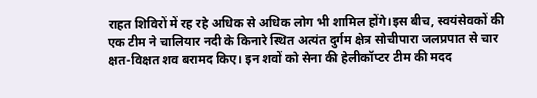राहत शिविरों में रह रहे अधिक से अधिक लोग भी शामिल होंगे।इस बीच, स्वयंसेवकों की एक टीम ने चालियार नदी के किनारे स्थित अत्यंत दुर्गम क्षेत्र सोचीपारा जलप्रपात से चार क्षत-विक्षत शव बरामद किए। इन शवों को सेना की हेलीकॉप्टर टीम की मदद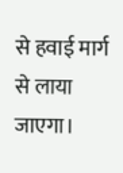से हवाई मार्ग से लाया जाएगा।